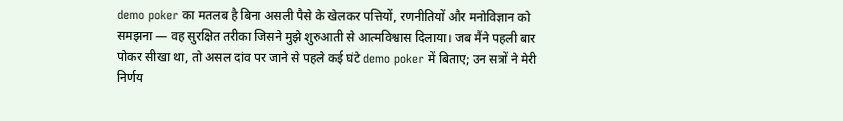demo poker का मतलब है बिना असली पैसे के खेलकर पत्तियों, रणनीतियों और मनोविज्ञान को समझना — वह सुरक्षित तरीका जिसने मुझे शुरुआती से आत्मविश्वास दिलाया। जब मैंने पहली बार पोकर सीखा था, तो असल दांव पर जाने से पहले कई घंटे demo poker में बिताए; उन सत्रों ने मेरी निर्णय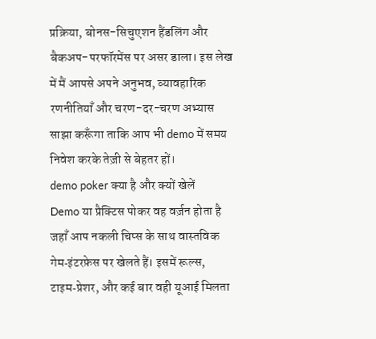प्रक्रिया, बोनस-सिचुएशन हैंडलिंग और बैकअप-परफॉरमेंस पर असर डाला। इस लेख में मैं आपसे अपने अनुभव, व्यावहारिक रणनीतियाँ और चरण-दर-चरण अभ्यास साझा करूँगा ताकि आप भी demo में समय निवेश करके तेज़ी से बेहतर हों।
demo poker क्या है और क्यों खेलें
Demo या प्रैक्टिस पोकर वह वर्ज़न होता है जहाँ आप नकली चिप्स के साथ वास्तविक गेम‑इंटरफ़ेस पर खेलते हैं। इसमें रूल्स, टाइम‑प्रेशर, और कई बार वही यूआई मिलता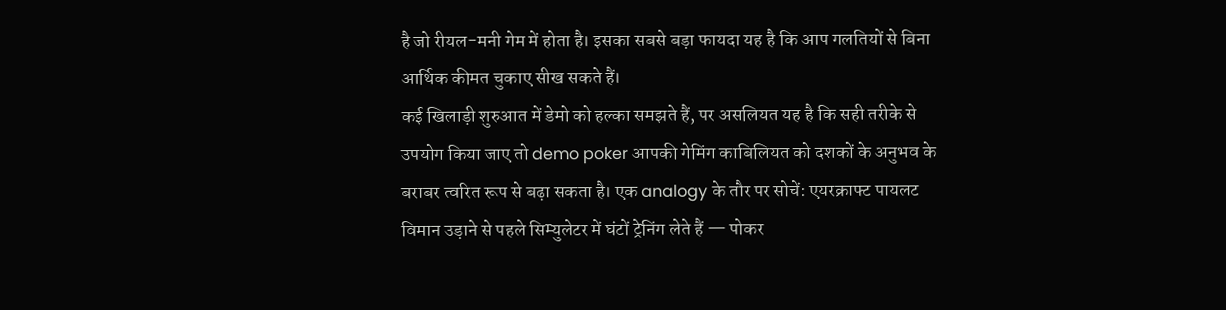है जो रीयल-मनी गेम में होता है। इसका सबसे बड़ा फायदा यह है कि आप गलतियों से बिना आर्थिक कीमत चुकाए सीख सकते हैं।
कई खिलाड़ी शुरुआत में डेमो को हल्का समझते हैं, पर असलियत यह है कि सही तरीके से उपयोग किया जाए तो demo poker आपकी गेमिंग काबिलियत को दशकों के अनुभव के बराबर त्वरित रूप से बढ़ा सकता है। एक analogy के तौर पर सोचें: एयरक्राफ्ट पायलट विमान उड़ाने से पहले सिम्युलेटर में घंटों ट्रेनिंग लेते हैं — पोकर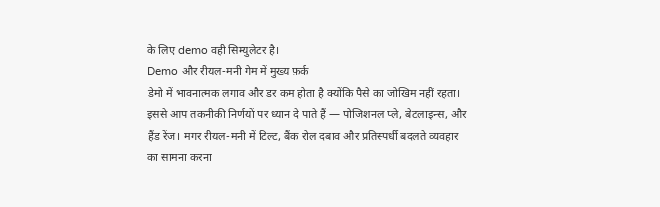के लिए demo वही सिम्युलेटर है।
Demo और रीयल-मनी गेम में मुख्य फ़र्क
डेमो में भावनात्मक लगाव और डर कम होता है क्योंकि पैसे का जोखिम नहीं रहता। इससे आप तकनीकी निर्णयों पर ध्यान दे पाते हैं — पोजिशनल प्ले, बेटलाइन्स, और हैंड रेंज। मगर रीयल-मनी में टिल्ट, बैंक रोल दबाव और प्रतिस्पर्धी बदलते व्यवहार का सामना करना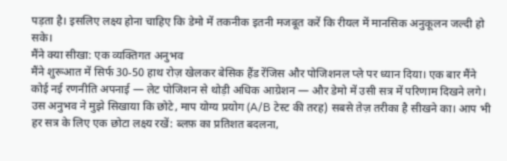पड़ता है। इसलिए लक्ष्य होना चाहिए कि डेमो में तकनीक इतनी मजबूत करें कि रीयल में मानसिक अनुकूलन जल्दी हो सके।
मैंने क्या सीखा: एक व्यक्तिगत अनुभव
मैंने शुरूआत में सिर्फ 30‑50 हाथ रोज़ खेलकर बेसिक हैंड रेंजिस और पोजिशनल प्ले पर ध्यान दिया। एक बार मैंने कोई नई रणनीति अपनाई — लेट पोजिशन से थोड़ी अधिक आग्रेशन — और डेमो में उसी सत्र में परिणाम दिखने लगे। उस अनुभव ने मुझे सिखाया कि छोटे, माप योग्य प्रयोग (A/B टेस्ट की तरह) सबसे तेज़ तरीका है सीखने का। आप भी हर सत्र के लिए एक छोटा लक्ष्य रखें: ब्लफ़ का प्रतिशत बदलना,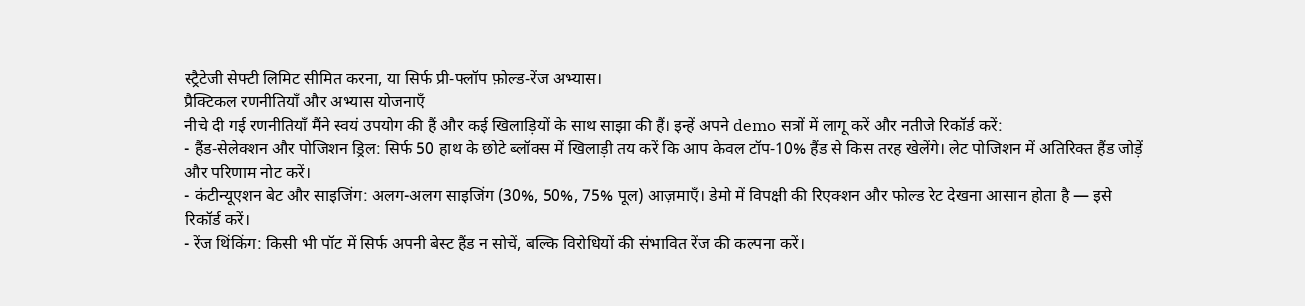स्ट्रैटेजी सेफ्टी लिमिट सीमित करना, या सिर्फ प्री‑फ्लॉप फ़ोल्ड‑रेंज अभ्यास।
प्रैक्टिकल रणनीतियाँ और अभ्यास योजनाएँ
नीचे दी गई रणनीतियाँ मैंने स्वयं उपयोग की हैं और कई खिलाड़ियों के साथ साझा की हैं। इन्हें अपने demo सत्रों में लागू करें और नतीजे रिकॉर्ड करें:
- हैंड‑सेलेक्शन और पोजिशन ड्रिल: सिर्फ 50 हाथ के छोटे ब्लॉक्स में खिलाड़ी तय करें कि आप केवल टॉप‑10% हैंड से किस तरह खेलेंगे। लेट पोजिशन में अतिरिक्त हैंड जोड़ें और परिणाम नोट करें।
- कंटीन्यूएशन बेट और साइजिंग: अलग-अलग साइजिंग (30%, 50%, 75% पूल) आज़माएँ। डेमो में विपक्षी की रिएक्शन और फोल्ड रेट देखना आसान होता है — इसे रिकॉर्ड करें।
- रेंज थिंकिंग: किसी भी पॉट में सिर्फ अपनी बेस्ट हैंड न सोचें, बल्कि विरोधियों की संभावित रेंज की कल्पना करें।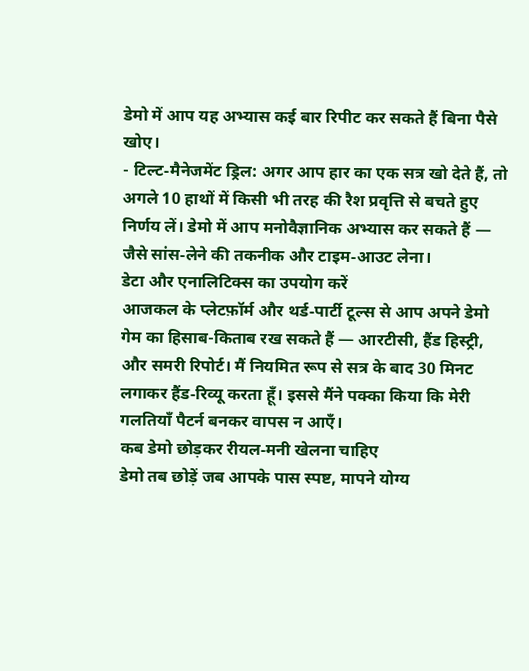डेमो में आप यह अभ्यास कई बार रिपीट कर सकते हैं बिना पैसे खोए।
- टिल्ट‑मैनेजमेंट ड्रिल: अगर आप हार का एक सत्र खो देते हैं, तो अगले 10 हाथों में किसी भी तरह की रैश प्रवृत्ति से बचते हुए निर्णय लें। डेमो में आप मनोवैज्ञानिक अभ्यास कर सकते हैं — जैसे सांस‑लेने की तकनीक और टाइम‑आउट लेना।
डेटा और एनालिटिक्स का उपयोग करें
आजकल के प्लेटफ़ॉर्म और थर्ड‑पार्टी टूल्स से आप अपने डेमो गेम का हिसाब-किताब रख सकते हैं — आरटीसी, हैंड हिस्ट्री, और समरी रिपोर्ट। मैं नियमित रूप से सत्र के बाद 30 मिनट लगाकर हैंड‑रिव्यू करता हूँ। इससे मैंने पक्का किया कि मेरी गलतियाँ पैटर्न बनकर वापस न आएँ।
कब डेमो छोड़कर रीयल‑मनी खेलना चाहिए
डेमो तब छोड़ें जब आपके पास स्पष्ट, मापने योग्य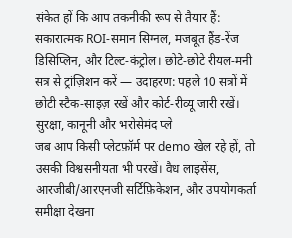संकेत हों कि आप तकनीकी रूप से तैयार हैं: सकारात्मक ROI‑समान सिग्नल, मजबूत हैंड‑रेंज डिसिप्लिन, और टिल्ट‑कंट्रोल। छोटे‑छोटे रीयल‑मनी सत्र से ट्रांज़िशन करें — उदाहरण: पहले 10 सत्रों में छोटी स्टैक‑साइज़ रखें और कोर्ट‑रीव्यू जारी रखें।
सुरक्षा, कानूनी और भरोसेमंद प्ले
जब आप किसी प्लेटफ़ॉर्म पर demo खेल रहे हों, तो उसकी विश्वसनीयता भी परखें। वैध लाइसेंस, आरजीबी/आरएनजी सर्टिफ़िकेशन, और उपयोगकर्ता समीक्षा देखना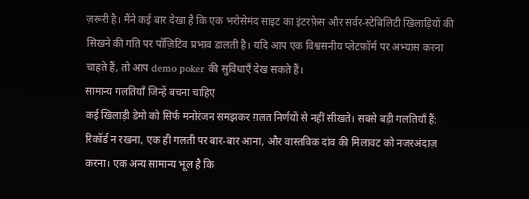ज़रूरी है। मैंने कई बार देखा है कि एक भरोसेमंद साइट का इंटरफ़ेस और सर्वर‑स्टेबिलिटी खिलाड़ियों की सिखने की गति पर पॉज़िटिव प्रभाव डालती है। यदि आप एक विश्वसनीय प्लेटफ़ॉर्म पर अभ्यास करना चाहते हैं, तो आप demo poker की सुविधाएँ देख सकते हैं।
सामान्य गलतियाँ जिन्हें बचना चाहिए
कई खिलाड़ी डेमो को सिर्फ मनोरंजन समझकर ग़लत निर्णयों से नहीं सीखते। सबसे बड़ी गलतियाँ हैं: रिकॉर्ड न रखना, एक ही गलती पर बार‑बार आना, और वास्तविक दांव की मिलावट को नजरअंदाज़ करना। एक अन्य सामान्य भूल है कि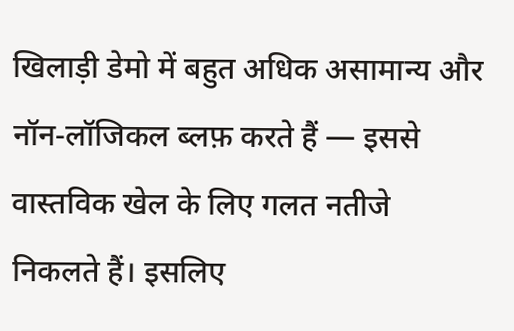खिलाड़ी डेमो में बहुत अधिक असामान्य और नॉन‑लॉजिकल ब्लफ़ करते हैं — इससे वास्तविक खेल के लिए गलत नतीजे निकलते हैं। इसलिए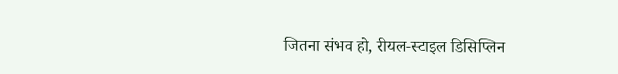जितना संभव हो, रीयल‑स्टाइल डिसिप्लिन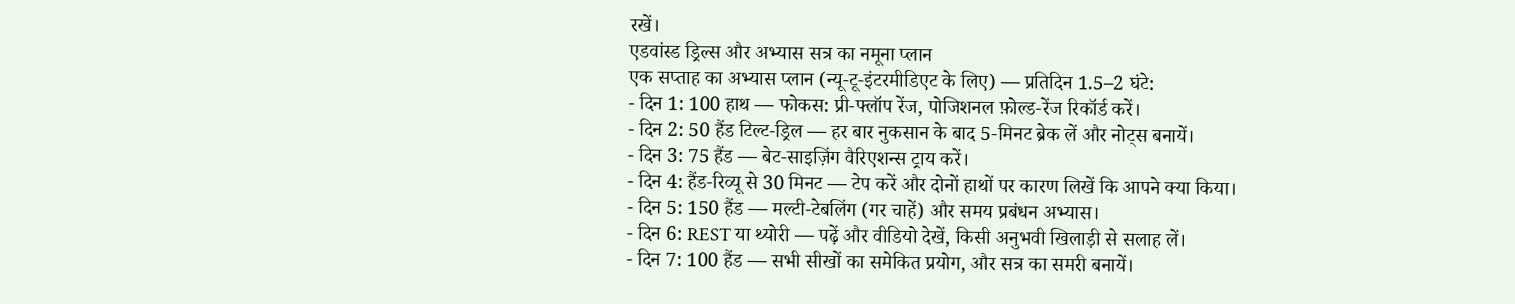रखें।
एडवांस्ड ड्रिल्स और अभ्यास सत्र का नमूना प्लान
एक सप्ताह का अभ्यास प्लान (न्यू‑टू‑इंटरमीडिएट के लिए) — प्रतिदिन 1.5–2 घंटे:
- दिन 1: 100 हाथ — फोकस: प्री‑फ्लॉप रेंज, पोजिशनल फ़ोल्ड‑रेंज रिकॉर्ड करें।
- दिन 2: 50 हैंड टिल्ट‑ड्रिल — हर बार नुकसान के बाद 5‑मिनट ब्रेक लें और नोट्स बनायें।
- दिन 3: 75 हैंड — बेट‑साइज़िंग वैरिएशन्स ट्राय करें।
- दिन 4: हैंड‑रिव्यू से 30 मिनट — टेप करें और दोनों हाथों पर कारण लिखें कि आपने क्या किया।
- दिन 5: 150 हैंड — मल्टी‑टेबलिंग (गर चाहें) और समय प्रबंधन अभ्यास।
- दिन 6: REST या थ्योरी — पढ़ें और वीडियो देखें, किसी अनुभवी खिलाड़ी से सलाह लें।
- दिन 7: 100 हैंड — सभी सीखों का समेकित प्रयोग, और सत्र का समरी बनायें।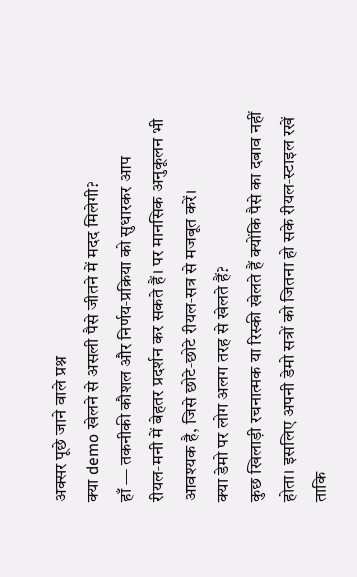अक्सर पूछे जाने वाले प्रश्न
क्या demo खेलने से असली पैसे जीतने में मदद मिलेगी?
हाँ — तकनीकी कौशल और निर्णय‑प्रक्रिया को सुधारकर आप रीयल‑मनी में बेहतर प्रदर्शन कर सकते हैं। पर मानसिक अनुकूलन भी आवश्यक है, जिसे छोटे‑छोटे रीयल‑सत्र से मजबूत करें।
क्या डेमो पर लोग अलग तरह से खेलते हैं?
कुछ खिलाड़ी रचनात्मक या रिस्की खेलते हैं क्योंकि पैसे का दबाव नहीं होता। इसलिए अपनी डेमो सत्रों को जितना हो सके रीयल‑स्टाइल रखें ताकि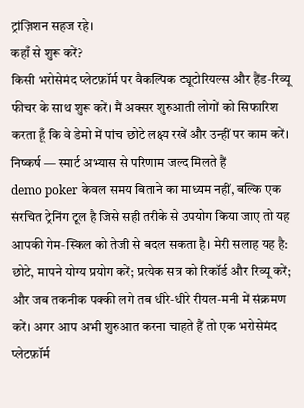ट्रांज़िशन सहज रहे।
कहाँ से शुरू करें?
किसी भरोसेमंद प्लेटफ़ॉर्म पर वैकल्पिक ट्यूटोरियल्स और हैंड‑रिव्यू फीचर के साथ शुरू करें। मैं अक्सर शुरुआती लोगों को सिफारिश करता हूँ कि वे डेमो में पांच छोटे लक्ष्य रखें और उन्हीं पर काम करें।
निष्कर्ष — स्मार्ट अभ्यास से परिणाम जल्द मिलते हैं
demo poker केवल समय बिताने का माध्यम नहीं, बल्कि एक संरचित ट्रेनिंग टूल है जिसे सही तरीके से उपयोग किया जाए तो यह आपकी गेम‑स्किल को तेजी से बदल सकता है। मेरी सलाह यह है: छोटे, मापने योग्य प्रयोग करें; प्रत्येक सत्र को रिकॉर्ड और रिव्यू करें; और जब तकनीक पक्की लगे तब धीरे‑धीरे रीयल‑मनी में संक्रमण करें। अगर आप अभी शुरुआत करना चाहते हैं तो एक भरोसेमंद प्लेटफ़ॉर्म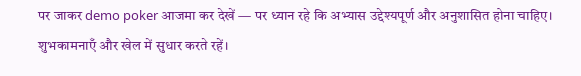पर जाकर demo poker आजमा कर देखें — पर ध्यान रहे कि अभ्यास उद्देश्यपूर्ण और अनुशासित होना चाहिए। शुभकामनाएँ और खेल में सुधार करते रहें।